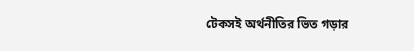টেকসই অর্থনীতির ভিত গড়ার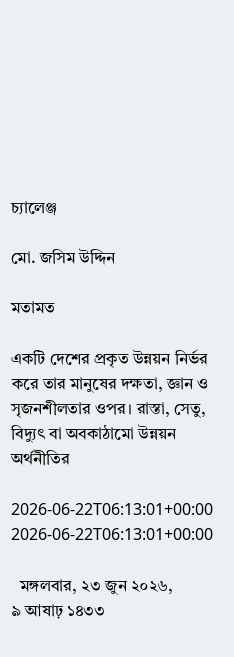চ্যালেঞ্জ

মো. জসিম উদ্দিন

মতামত

একটি দেশের প্রকৃত উন্নয়ন নির্ভর করে তার মানুষের দক্ষতা, জ্ঞান ও সৃজনশীলতার ওপর। রাস্তা, সেতু, বিদ্যুৎ বা অবকাঠামো উন্নয়ন অর্থনীতির

2026-06-22T06:13:01+00:00
2026-06-22T06:13:01+00:00

  মঙ্গলবার, ২৩ জুন ২০২৬,
৯ আষাঢ় ১৪৩৩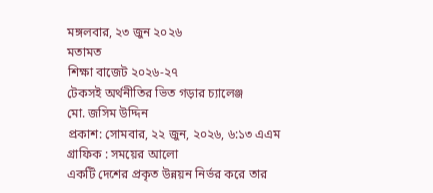মঙ্গলবার, ২৩ জুন ২০২৬
মতামত
শিক্ষা বাজেট ২০২৬-২৭
টেকসই অর্থনীতির ভিত গড়ার চ্যালেঞ্জ
মো. জসিম উদ্দিন
প্রকাশ: সোমবার, ২২ জুন, ২০২৬, ৬:১৩ এএম
গ্রাফিক : সময়ের আলো
একটি দেশের প্রকৃত উন্নয়ন নির্ভর করে তার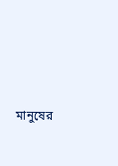মানুষের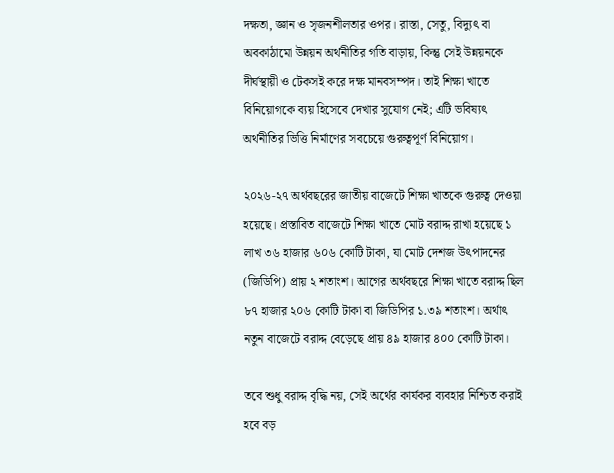দক্ষতা, জ্ঞান ও সৃজনশীলতার ওপর। রাস্তা, সেতু, বিদ্যুৎ বা অবকাঠামো উন্নয়ন অর্থনীতির গতি বাড়ায়, কিন্তু সেই উন্নয়নকে দীর্ঘস্থায়ী ও টেকসই করে দক্ষ মানবসম্পদ। তাই শিক্ষা খাতে বিনিয়োগকে ব্যয় হিসেবে দেখার সুযোগ নেই; এটি ভবিষ্যৎ অর্থনীতির ভিত্তি নির্মাণের সবচেয়ে গুরুত্বপূর্ণ বিনিয়োগ।

২০২৬-২৭ অর্থবছরের জাতীয় বাজেটে শিক্ষা খাতকে গুরুত্ব দেওয়া হয়েছে। প্রস্তাবিত বাজেটে শিক্ষা খাতে মোট বরাদ্দ রাখা হয়েছে ১ লাখ ৩৬ হাজার ৬০৬ কোটি টাকা, যা মোট দেশজ উৎপাদনের (জিডিপি) প্রায় ২ শতাংশ। আগের অর্থবছরে শিক্ষা খাতে বরাদ্দ ছিল ৮৭ হাজার ২০৬ কোটি টাকা বা জিডিপির ১.৩৯ শতাংশ। অর্থাৎ নতুন বাজেটে বরাদ্দ বেড়েছে প্রায় ৪৯ হাজার ৪০০ কোটি টাকা।

তবে শুধু বরাদ্দ বৃদ্ধি নয়, সেই অর্থের কার্যকর ব্যবহার নিশ্চিত করাই হবে বড়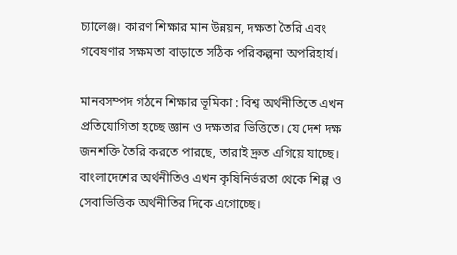চ্যালেঞ্জ। কারণ শিক্ষার মান উন্নয়ন, দক্ষতা তৈরি এবং গবেষণার সক্ষমতা বাড়াতে সঠিক পরিকল্পনা অপরিহার্য।

মানবসম্পদ গঠনে শিক্ষার ভূমিকা : বিশ্ব অর্থনীতিতে এখন প্রতিযোগিতা হচ্ছে জ্ঞান ও দক্ষতার ভিত্তিতে। যে দেশ দক্ষ জনশক্তি তৈরি করতে পারছে, তারাই দ্রুত এগিয়ে যাচ্ছে। বাংলাদেশের অর্থনীতিও এখন কৃষিনির্ভরতা থেকে শিল্প ও সেবাভিত্তিক অর্থনীতির দিকে এগোচ্ছে।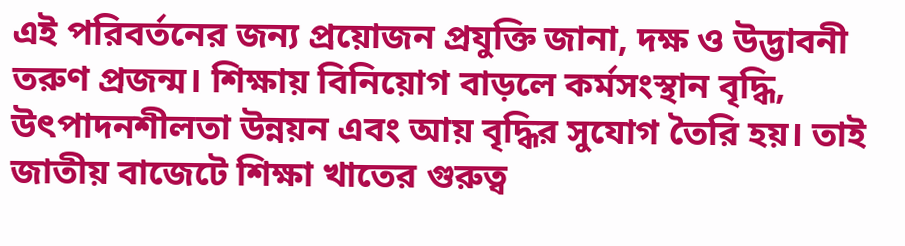এই পরিবর্তনের জন্য প্রয়োজন প্রযুক্তি জানা, দক্ষ ও উদ্ভাবনী তরুণ প্রজন্ম। শিক্ষায় বিনিয়োগ বাড়লে কর্মসংস্থান বৃদ্ধি, উৎপাদনশীলতা উন্নয়ন এবং আয় বৃদ্ধির সুযোগ তৈরি হয়। তাই জাতীয় বাজেটে শিক্ষা খাতের গুরুত্ব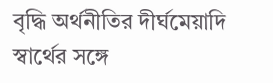বৃদ্ধি অর্থনীতির দীর্ঘমেয়াদি স্বার্থের সঙ্গে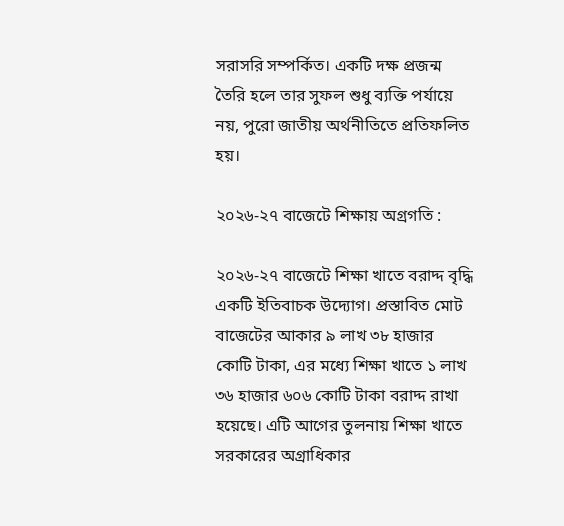সরাসরি সম্পর্কিত। একটি দক্ষ প্রজন্ম তৈরি হলে তার সুফল শুধু ব্যক্তি পর্যায়ে নয়, পুরো জাতীয় অর্থনীতিতে প্রতিফলিত হয়।

২০২৬-২৭ বাজেটে শিক্ষায় অগ্রগতি :

২০২৬-২৭ বাজেটে শিক্ষা খাতে বরাদ্দ বৃদ্ধি একটি ইতিবাচক উদ্যোগ। প্রস্তাবিত মোট বাজেটের আকার ৯ লাখ ৩৮ হাজার কোটি টাকা, এর মধ্যে শিক্ষা খাতে ১ লাখ ৩৬ হাজার ৬০৬ কোটি টাকা বরাদ্দ রাখা হয়েছে। এটি আগের তুলনায় শিক্ষা খাতে সরকারের অগ্রাধিকার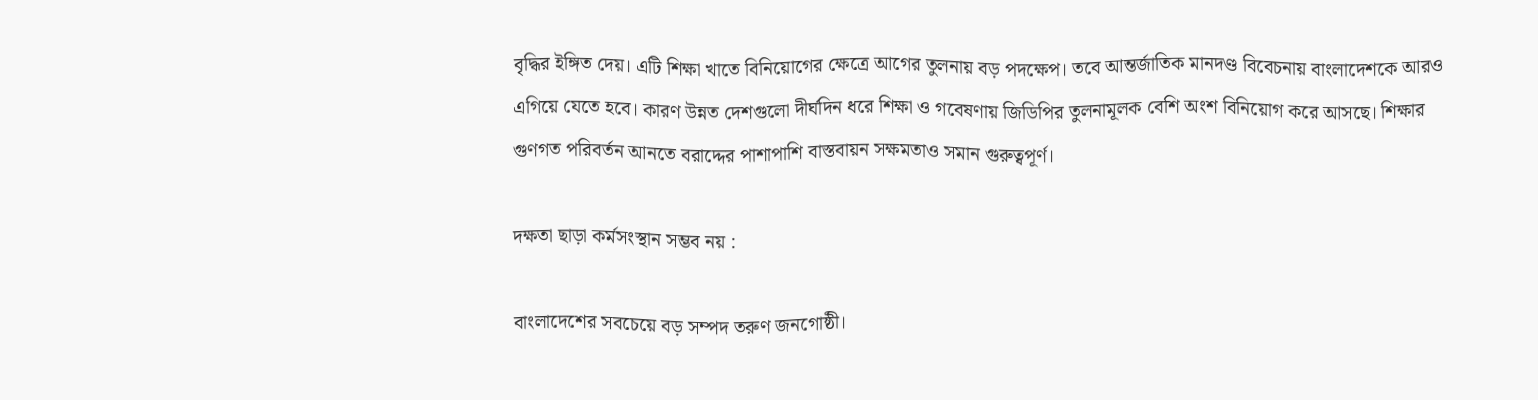বৃদ্ধির ইঙ্গিত দেয়। এটি শিক্ষা খাতে বিনিয়োগের ক্ষেত্রে আগের তুলনায় বড় পদক্ষেপ। তবে আন্তর্জাতিক মানদণ্ড বিবেচনায় বাংলাদেশকে আরও এগিয়ে যেতে হবে। কারণ উন্নত দেশগুলো দীর্ঘদিন ধরে শিক্ষা ও গবেষণায় জিডিপির তুলনামূলক বেশি অংশ বিনিয়োগ করে আসছে। শিক্ষার গুণগত পরিবর্তন আনতে বরাদ্দের পাশাপাশি বাস্তবায়ন সক্ষমতাও সমান গুরুত্বপূর্ণ।

দক্ষতা ছাড়া কর্মসংস্থান সম্ভব নয় :

বাংলাদেশের সবচেয়ে বড় সম্পদ তরুণ জনগোষ্ঠী।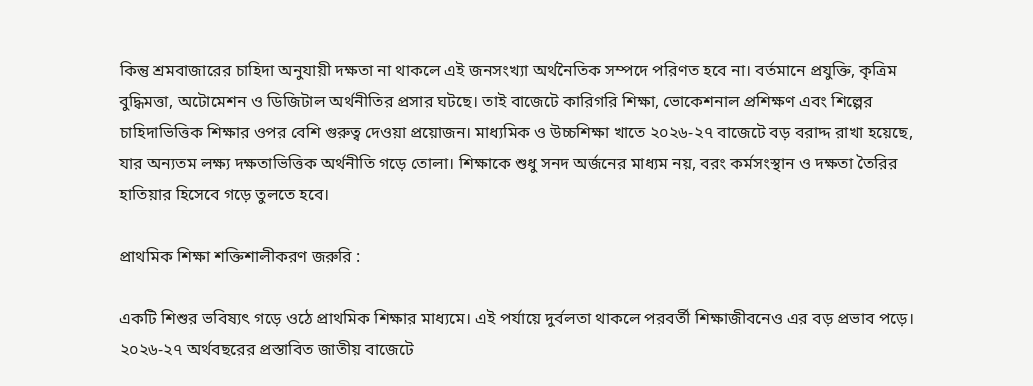কিন্তু শ্রমবাজারের চাহিদা অনুযায়ী দক্ষতা না থাকলে এই জনসংখ্যা অর্থনৈতিক সম্পদে পরিণত হবে না। বর্তমানে প্রযুক্তি, কৃত্রিম বুদ্ধিমত্তা, অটোমেশন ও ডিজিটাল অর্থনীতির প্রসার ঘটছে। তাই বাজেটে কারিগরি শিক্ষা, ভোকেশনাল প্রশিক্ষণ এবং শিল্পের চাহিদাভিত্তিক শিক্ষার ওপর বেশি গুরুত্ব দেওয়া প্রয়োজন। মাধ্যমিক ও উচ্চশিক্ষা খাতে ২০২৬-২৭ বাজেটে বড় বরাদ্দ রাখা হয়েছে, যার অন্যতম লক্ষ্য দক্ষতাভিত্তিক অর্থনীতি গড়ে তোলা। শিক্ষাকে শুধু সনদ অর্জনের মাধ্যম নয়, বরং কর্মসংস্থান ও দক্ষতা তৈরির হাতিয়ার হিসেবে গড়ে তুলতে হবে।

প্রাথমিক শিক্ষা শক্তিশালীকরণ জরুরি :

একটি শিশুর ভবিষ্যৎ গড়ে ওঠে প্রাথমিক শিক্ষার মাধ্যমে। এই পর্যায়ে দুর্বলতা থাকলে পরবর্তী শিক্ষাজীবনেও এর বড় প্রভাব পড়ে। ২০২৬-২৭ অর্থবছরের প্রস্তাবিত জাতীয় বাজেটে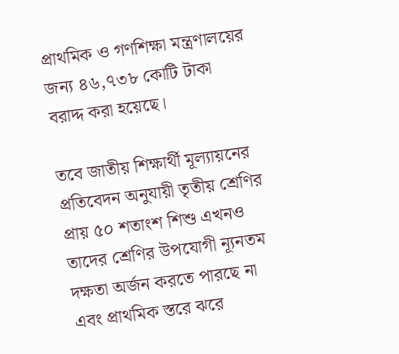প্রাথমিক ও গণশিক্ষা মন্ত্রণালয়ের জন্য ৪৬,৭৩৮ কোটি টাকা বরাদ্দ করা হয়েছে।

তবে জাতীয় শিক্ষার্থী মূল্যায়নের প্রতিবেদন অনুযায়ী তৃতীয় শ্রেণির প্রায় ৫০ শতাংশ শিশু এখনও তাদের শ্রেণির উপযোগী ন্যূনতম দক্ষতা অর্জন করতে পারছে না এবং প্রাথমিক স্তরে ঝরে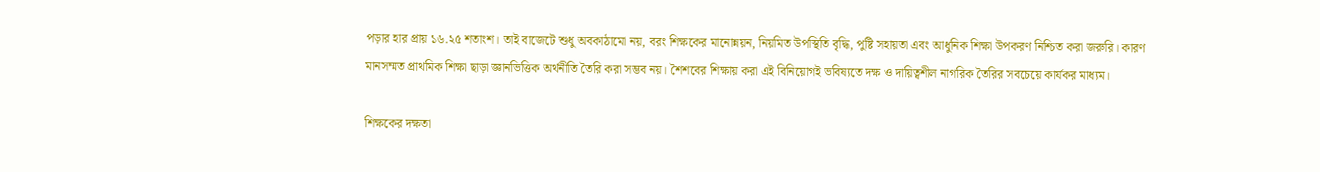পড়ার হার প্রায় ১৬.২৫ শতাংশ। তাই বাজেটে শুধু অবকাঠামো নয়, বরং শিক্ষকের মানোন্নয়ন, নিয়মিত উপস্থিতি বৃদ্ধি, পুষ্টি সহায়তা এবং আধুনিক শিক্ষা উপকরণ নিশ্চিত করা জরুরি। কারণ মানসম্মত প্রাথমিক শিক্ষা ছাড়া জ্ঞানভিত্তিক অর্থনীতি তৈরি করা সম্ভব নয়। শৈশবের শিক্ষায় করা এই বিনিয়োগই ভবিষ্যতে দক্ষ ও দায়িত্বশীল নাগরিক তৈরির সবচেয়ে কার্যকর মাধ্যম।

শিক্ষকের দক্ষতা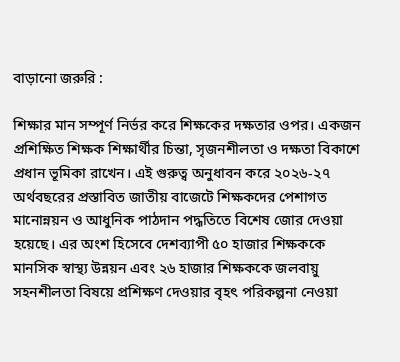বাড়ানো জরুরি :

শিক্ষার মান সম্পূর্ণ নির্ভর করে শিক্ষকের দক্ষতার ওপর। একজন প্রশিক্ষিত শিক্ষক শিক্ষার্থীর চিন্তা, সৃজনশীলতা ও দক্ষতা বিকাশে প্রধান ভূমিকা রাখেন। এই গুরুত্ব অনুধাবন করে ২০২৬-২৭ অর্থবছরের প্রস্তাবিত জাতীয় বাজেটে শিক্ষকদের পেশাগত মানোন্নয়ন ও আধুনিক পাঠদান পদ্ধতিতে বিশেষ জোর দেওয়া হয়েছে। এর অংশ হিসেবে দেশব্যাপী ৫০ হাজার শিক্ষককে মানসিক স্বাস্থ্য উন্নয়ন এবং ২৬ হাজার শিক্ষককে জলবায়ু সহনশীলতা বিষয়ে প্রশিক্ষণ দেওয়ার বৃহৎ পরিকল্পনা নেওয়া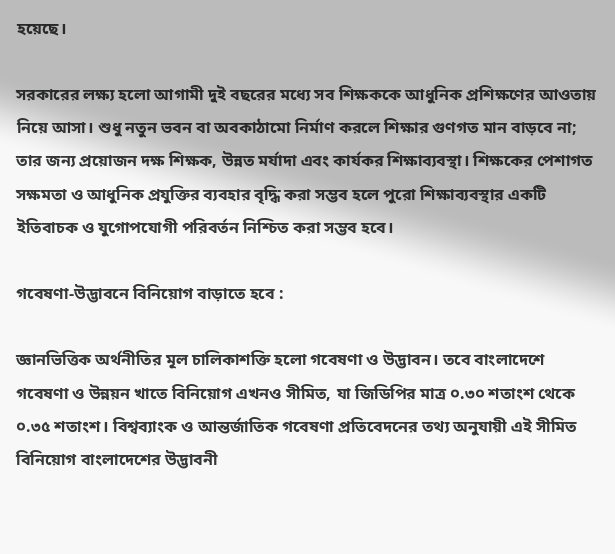হয়েছে।

সরকারের লক্ষ্য হলো আগামী দুই বছরের মধ্যে সব শিক্ষককে আধুনিক প্রশিক্ষণের আওতায় নিয়ে আসা। শুধু নতুন ভবন বা অবকাঠামো নির্মাণ করলে শিক্ষার গুণগত মান বাড়বে না; তার জন্য প্রয়োজন দক্ষ শিক্ষক, উন্নত মর্যাদা এবং কার্যকর শিক্ষাব্যবস্থা। শিক্ষকের পেশাগত সক্ষমতা ও আধুনিক প্রযুক্তির ব্যবহার বৃদ্ধি করা সম্ভব হলে পুরো শিক্ষাব্যবস্থার একটি ইতিবাচক ও যুগোপযোগী পরিবর্তন নিশ্চিত করা সম্ভব হবে।

গবেষণা-উদ্ভাবনে বিনিয়োগ বাড়াতে হবে :

জ্ঞানভিত্তিক অর্থনীতির মূল চালিকাশক্তি হলো গবেষণা ও উদ্ভাবন। তবে বাংলাদেশে গবেষণা ও উন্নয়ন খাতে বিনিয়োগ এখনও সীমিত, যা জিডিপির মাত্র ০.৩০ শতাংশ থেকে ০.৩৫ শতাংশ। বিশ্বব্যাংক ও আন্তর্জাতিক গবেষণা প্রতিবেদনের তথ্য অনুযায়ী এই সীমিত বিনিয়োগ বাংলাদেশের উদ্ভাবনী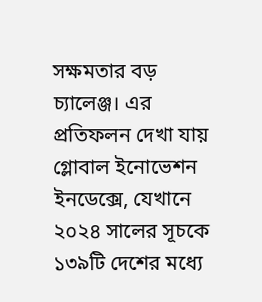সক্ষমতার বড় চ্যালেঞ্জ। এর প্রতিফলন দেখা যায় গ্লোবাল ইনোভেশন ইনডেক্সে, যেখানে ২০২৪ সালের সূচকে ১৩৯টি দেশের মধ্যে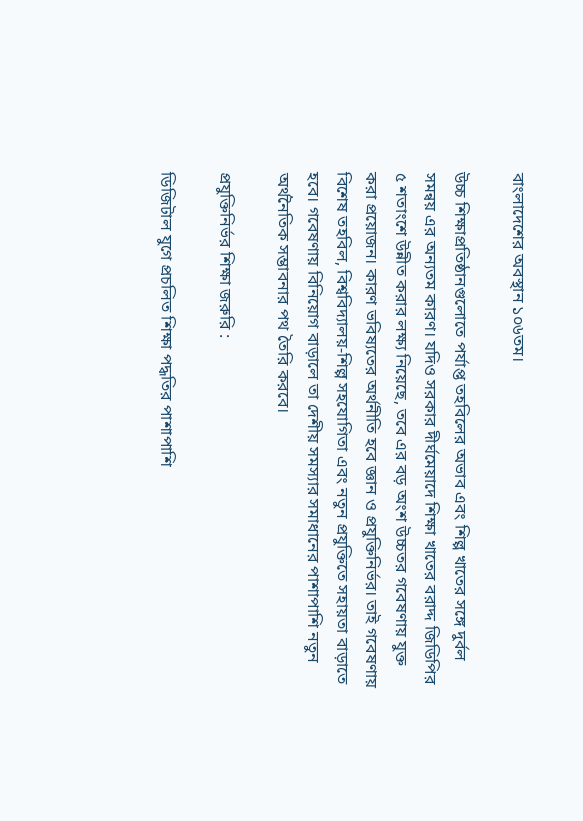বাংলাদেশের অবস্থান ১০৬তম।

উচ্চ শিক্ষাপ্রতিষ্ঠানগুলোতে পর্যাপ্ত তহবিলের অভাব এবং শিল্প খাতের সঙ্গে দুর্বল সমন্বয় এর অন্যতম কারণ। যদিও সরকার দীর্ঘমেয়াদে শিক্ষা খাতের বরাদ্দ জিডিপির ৫ শতাংশে উন্নীত করার লক্ষ্য নিয়েছে, তবে এর বড় অংশ উচ্চতর গবেষণায় যুক্ত করা প্রয়োজন। কারণ ভবিষ্যতের অর্থনীতি হবে জ্ঞান ও প্রযুক্তিনির্ভর। তাই গবেষণায় বিশেষ তহবিল, বিশ্ববিদ্যালয়-শিল্প সহযোগিতা এবং নতুন প্রযুক্তিতে সহায়তা বাড়াতে হবে। গবেষণায় বিনিয়োগ বাড়ালে তা দেশীয় সমস্যার সমাধানের পাশাপাশি নতুন অর্থনৈতিক সম্ভাবনার পথ তৈরি করবে।

প্রযুক্তিনির্ভর শিক্ষা জরুরি :

ডিজিটাল যুগে প্রচলিত শিক্ষা পদ্ধতির পাশাপাশি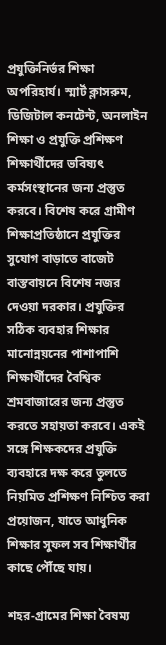প্রযুক্তিনির্ভর শিক্ষা অপরিহার্য। স্মার্ট ক্লাসরুম, ডিজিটাল কনটেন্ট, অনলাইন শিক্ষা ও প্রযুক্তি প্রশিক্ষণ শিক্ষার্থীদের ভবিষ্যৎ কর্মসংস্থানের জন্য প্রস্তুত করবে। বিশেষ করে গ্রামীণ শিক্ষাপ্রতিষ্ঠানে প্রযুক্তির সুযোগ বাড়াতে বাজেট বাস্তবায়নে বিশেষ নজর দেওয়া দরকার। প্রযুক্তির সঠিক ব্যবহার শিক্ষার মানোন্নয়নের পাশাপাশি শিক্ষার্থীদের বৈশ্বিক শ্রমবাজারের জন্য প্রস্তুত করতে সহায়তা করবে। একই সঙ্গে শিক্ষকদের প্রযুক্তি ব্যবহারে দক্ষ করে তুলতে নিয়মিত প্রশিক্ষণ নিশ্চিত করা প্রয়োজন, যাতে আধুনিক শিক্ষার সুফল সব শিক্ষার্থীর কাছে পৌঁছে যায়।

শহর-গ্রামের শিক্ষা বৈষম্য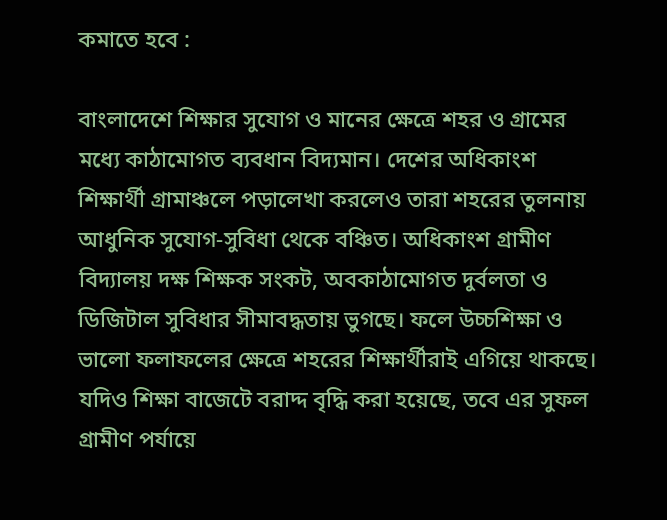কমাতে হবে :

বাংলাদেশে শিক্ষার সুযোগ ও মানের ক্ষেত্রে শহর ও গ্রামের মধ্যে কাঠামোগত ব্যবধান বিদ্যমান। দেশের অধিকাংশ শিক্ষার্থী গ্রামাঞ্চলে পড়ালেখা করলেও তারা শহরের তুলনায় আধুনিক সুযোগ-সুবিধা থেকে বঞ্চিত। অধিকাংশ গ্রামীণ বিদ্যালয় দক্ষ শিক্ষক সংকট, অবকাঠামোগত দুর্বলতা ও ডিজিটাল সুবিধার সীমাবদ্ধতায় ভুগছে। ফলে উচ্চশিক্ষা ও ভালো ফলাফলের ক্ষেত্রে শহরের শিক্ষার্থীরাই এগিয়ে থাকছে। যদিও শিক্ষা বাজেটে বরাদ্দ বৃদ্ধি করা হয়েছে, তবে এর সুফল গ্রামীণ পর্যায়ে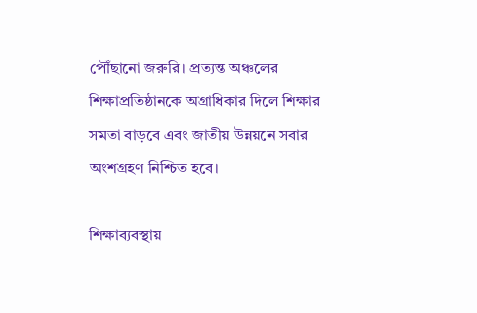পৌঁছানো জরুরি। প্রত্যন্ত অঞ্চলের শিক্ষাপ্রতিষ্ঠানকে অগ্রাধিকার দিলে শিক্ষার সমতা বাড়বে এবং জাতীয় উন্নয়নে সবার অংশগ্রহণ নিশ্চিত হবে।

শিক্ষাব্যবস্থায়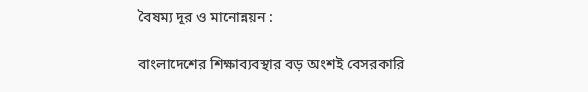বৈষম্য দূর ও মানোন্নয়ন :

বাংলাদেশের শিক্ষাব্যবস্থার বড় অংশই বেসরকারি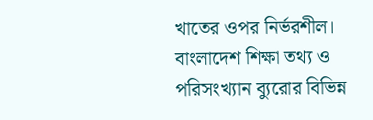খাতের ওপর নির্ভরশীল। বাংলাদেশ শিক্ষা তথ্য ও পরিসংখ্যান ব্যুরোর বিভিন্ন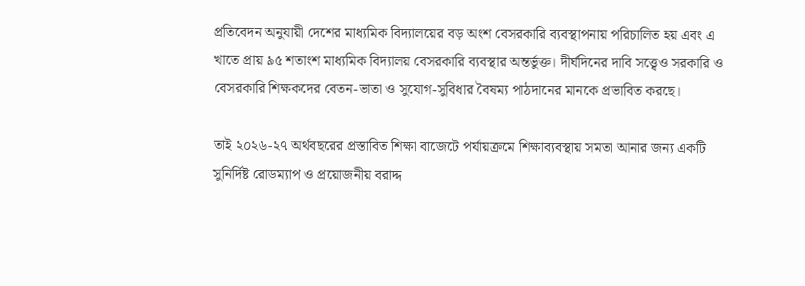প্রতিবেদন অনুযায়ী দেশের মাধ্যমিক বিদ্যালয়ের বড় অংশ বেসরকারি ব্যবস্থাপনায় পরিচালিত হয় এবং এ খাতে প্রায় ৯৫ শতাংশ মাধ্যমিক বিদ্যালয় বেসরকারি ব্যবস্থার অন্তর্ভুক্ত। দীর্ঘদিনের দাবি সত্ত্বেও সরকারি ও বেসরকারি শিক্ষকদের বেতন-ভাতা ও সুযোগ-সুবিধার বৈষম্য পাঠদানের মানকে প্রভাবিত করছে।

তাই ২০২৬-২৭ অর্থবছরের প্রস্তাবিত শিক্ষা বাজেটে পর্যায়ক্রমে শিক্ষাব্যবস্থায় সমতা আনার জন্য একটি সুনির্দিষ্ট রোডম্যাপ ও প্রয়োজনীয় বরাদ্দ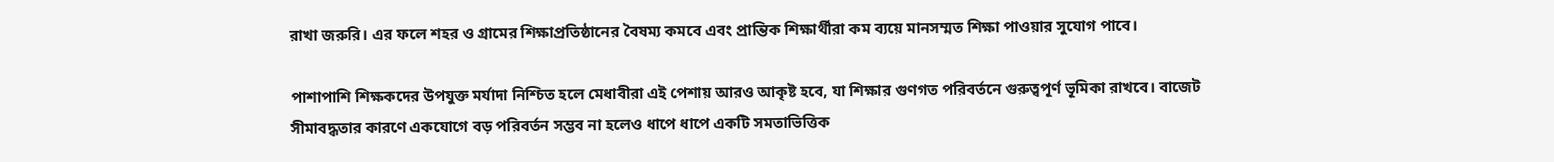রাখা জরুরি। এর ফলে শহর ও গ্রামের শিক্ষাপ্রতিষ্ঠানের বৈষম্য কমবে এবং প্রান্তিক শিক্ষার্থীরা কম ব্যয়ে মানসম্মত শিক্ষা পাওয়ার সুযোগ পাবে।

পাশাপাশি শিক্ষকদের উপযুক্ত মর্যাদা নিশ্চিত হলে মেধাবীরা এই পেশায় আরও আকৃষ্ট হবে, যা শিক্ষার গুণগত পরিবর্তনে গুরুত্বপূর্ণ ভূমিকা রাখবে। বাজেট সীমাবদ্ধতার কারণে একযোগে বড় পরিবর্তন সম্ভব না হলেও ধাপে ধাপে একটি সমতাভিত্তিক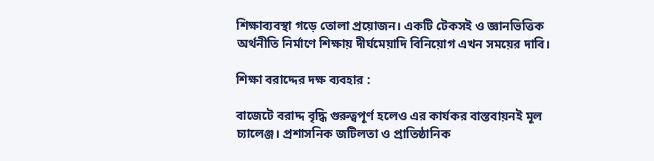শিক্ষাব্যবস্থা গড়ে তোলা প্রয়োজন। একটি টেকসই ও জ্ঞানভিত্তিক অর্থনীতি নির্মাণে শিক্ষায় দীর্ঘমেয়াদি বিনিয়োগ এখন সময়ের দাবি।

শিক্ষা বরাদ্দের দক্ষ ব্যবহার :

বাজেটে বরাদ্দ বৃদ্ধি গুরুত্বপূর্ণ হলেও এর কার্যকর বাস্তবায়নই মূল চ্যালেঞ্জ। প্রশাসনিক জটিলতা ও প্রাতিষ্ঠানিক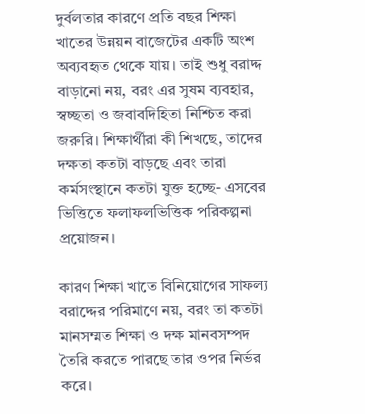দুর্বলতার কারণে প্রতি বছর শিক্ষা খাতের উন্নয়ন বাজেটের একটি অংশ অব্যবহৃত থেকে যায়। তাই শুধু বরাদ্দ বাড়ানো নয়, বরং এর সুষম ব্যবহার, স্বচ্ছতা ও জবাবদিহিতা নিশ্চিত করা জরুরি। শিক্ষার্থীরা কী শিখছে, তাদের দক্ষতা কতটা বাড়ছে এবং তারা কর্মসংস্থানে কতটা যুক্ত হচ্ছে- এসবের ভিত্তিতে ফলাফলভিত্তিক পরিকল্পনা প্রয়োজন।

কারণ শিক্ষা খাতে বিনিয়োগের সাফল্য বরাদ্দের পরিমাণে নয়, বরং তা কতটা মানসম্মত শিক্ষা ও দক্ষ মানবসম্পদ তৈরি করতে পারছে তার ওপর নির্ভর করে।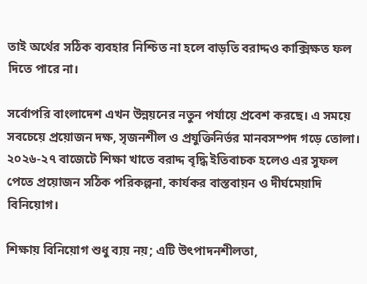তাই অর্থের সঠিক ব্যবহার নিশ্চিত না হলে বাড়তি বরাদ্দও কাক্সিক্ষত ফল দিতে পারে না।

সর্বোপরি বাংলাদেশ এখন উন্নয়নের নতুন পর্যায়ে প্রবেশ করছে। এ সময়ে সবচেয়ে প্রয়োজন দক্ষ, সৃজনশীল ও প্রযুক্তিনির্ভর মানবসম্পদ গড়ে তোলা। ২০২৬-২৭ বাজেটে শিক্ষা খাতে বরাদ্দ বৃদ্ধি ইতিবাচক হলেও এর সুফল পেতে প্রয়োজন সঠিক পরিকল্পনা, কার্যকর বাস্তবায়ন ও দীর্ঘমেয়াদি বিনিয়োগ।

শিক্ষায় বিনিয়োগ শুধু ব্যয় নয়; এটি উৎপাদনশীলতা,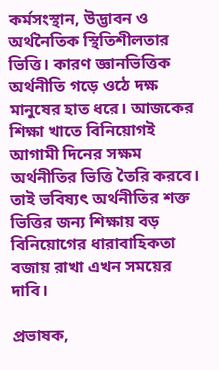কর্মসংস্থান, উদ্ভাবন ও অর্থনৈতিক স্থিতিশীলতার ভিত্তি। কারণ জ্ঞানভিত্তিক অর্থনীতি গড়ে ওঠে দক্ষ মানুষের হাত ধরে। আজকের শিক্ষা খাতে বিনিয়োগই আগামী দিনের সক্ষম অর্থনীতির ভিত্তি তৈরি করবে। তাই ভবিষ্যৎ অর্থনীতির শক্ত ভিত্তির জন্য শিক্ষায় বড় বিনিয়োগের ধারাবাহিকতা বজায় রাখা এখন সময়ের দাবি।

প্রভাষক,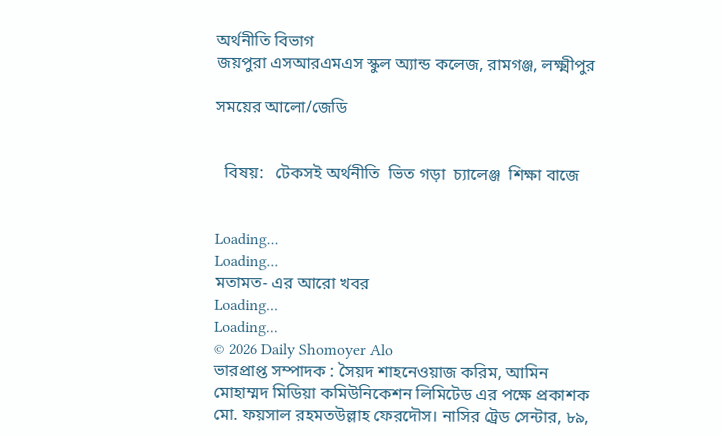অর্থনীতি বিভাগ
জয়পুরা এসআরএমএস স্কুল অ্যান্ড কলেজ, রামগঞ্জ, লক্ষ্মীপুর

সময়ের আলো/জেডি


  বিষয়:   টেকসই অর্থনীতি  ভিত গড়া  চ্যালেঞ্জ  শিক্ষা বাজে


Loading...
Loading...
মতামত- এর আরো খবর
Loading...
Loading...
© 2026 Daily Shomoyer Alo
ভারপ্রাপ্ত সম্পাদক : সৈয়দ শাহনেওয়াজ করিম, আমিন মোহাম্মদ মিডিয়া কমিউনিকেশন লিমিটেড এর পক্ষে প্রকাশক মো. ফয়সাল রহমতউল্লাহ ফেরদৌস। নাসির ট্রেড সেন্টার, ৮৯,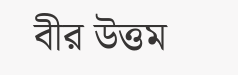বীর উত্তম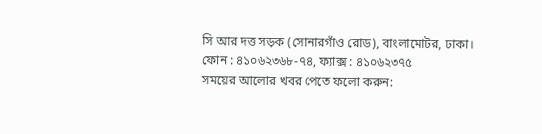সি আর দত্ত সড়ক (সোনারগাঁও রোড), বাংলামোটর, ঢাকা।
ফোন : ৪১০৬২৩৬৮-৭৪, ফ্যাক্স : ৪১০৬২৩৭৫
সময়ের আলোর খবর পেতে ফলো করুন: